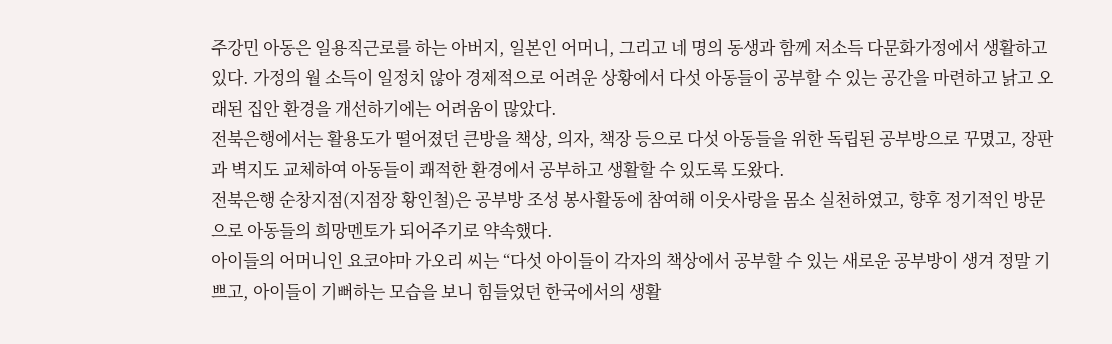주강민 아동은 일용직근로를 하는 아버지, 일본인 어머니, 그리고 네 명의 동생과 함께 저소득 다문화가정에서 생활하고 있다. 가정의 월 소득이 일정치 않아 경제적으로 어려운 상황에서 다섯 아동들이 공부할 수 있는 공간을 마련하고 낡고 오래된 집안 환경을 개선하기에는 어려움이 많았다.
전북은행에서는 활용도가 떨어졌던 큰방을 책상, 의자, 책장 등으로 다섯 아동들을 위한 독립된 공부방으로 꾸몄고, 장판과 벽지도 교체하여 아동들이 쾌적한 환경에서 공부하고 생활할 수 있도록 도왔다.
전북은행 순창지점(지점장 황인철)은 공부방 조성 봉사활동에 참여해 이웃사랑을 몸소 실천하였고, 향후 정기적인 방문으로 아동들의 희망멘토가 되어주기로 약속했다.
아이들의 어머니인 요코야마 가오리 씨는 “다섯 아이들이 각자의 책상에서 공부할 수 있는 새로운 공부방이 생겨 정말 기쁘고, 아이들이 기뻐하는 모습을 보니 힘들었던 한국에서의 생활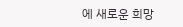에 새로운 희망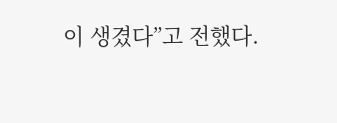이 생겼다”고 전했다.